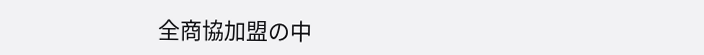全商協加盟の中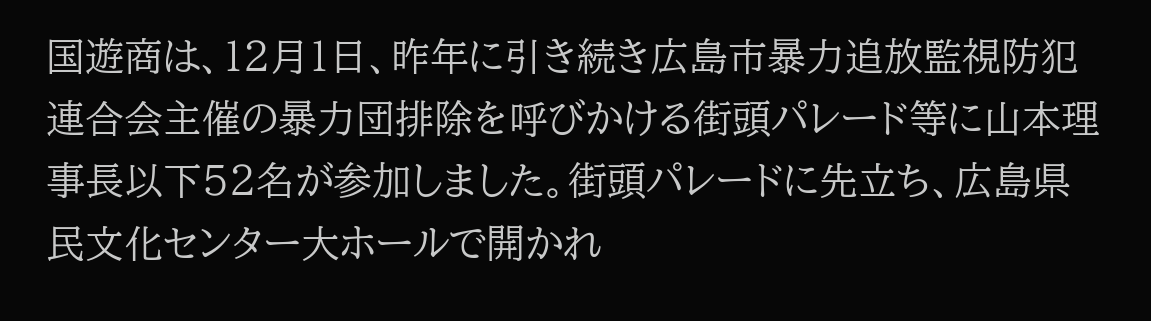国遊商は、12月1日、昨年に引き続き広島市暴力追放監視防犯連合会主催の暴力団排除を呼びかける街頭パレード等に山本理事長以下52名が参加しました。街頭パレードに先立ち、広島県民文化センター大ホールで開かれ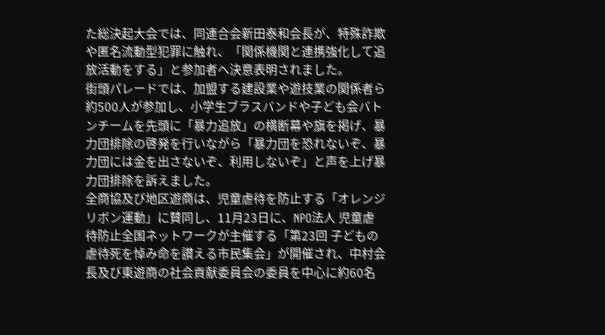た総決起大会では、同連合会新田泰和会長が、特殊詐欺や匿名流動型犯罪に触れ、「関係機関と連携強化して追放活動をする」と参加者へ決意表明されました。
街頭パレードでは、加盟する建設業や遊技業の関係者ら約500人が参加し、小学生ブラスバンドや子ども会バトンチームを先頭に「暴力追放」の横断幕や旗を掲げ、暴力団排除の啓発を行いながら「暴力団を恐れないぞ、暴力団には金を出さないぞ、利用しないぞ」と声を上げ暴力団排除を訴えました。
全商協及び地区遊商は、児童虐待を防止する「オレンジリボン運動」に賛同し、11月23日に、NPO法人 児童虐待防止全国ネットワークが主催する「第23回 子どもの虐待死を悼み命を讃える市民集会」が開催され、中村会長及び東遊商の社会貢献委員会の委員を中心に約60名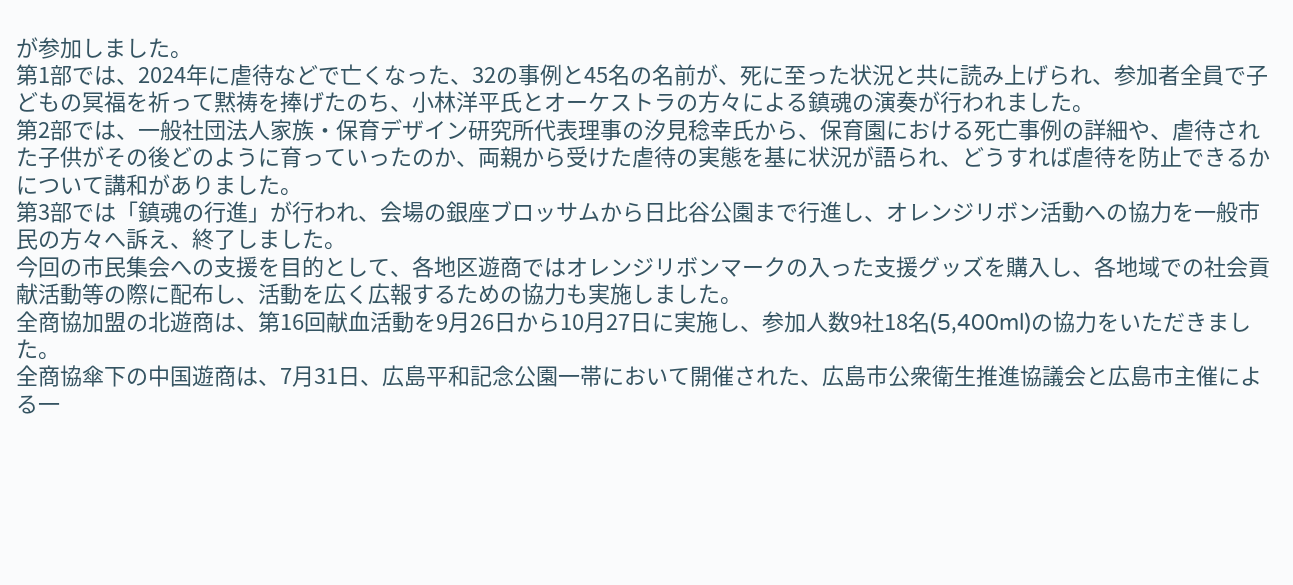が参加しました。
第1部では、2024年に虐待などで亡くなった、32の事例と45名の名前が、死に至った状況と共に読み上げられ、参加者全員で子どもの冥福を祈って黙祷を捧げたのち、小林洋平氏とオーケストラの方々による鎮魂の演奏が行われました。
第2部では、一般社団法人家族・保育デザイン研究所代表理事の汐見稔幸氏から、保育園における死亡事例の詳細や、虐待された子供がその後どのように育っていったのか、両親から受けた虐待の実態を基に状況が語られ、どうすれば虐待を防止できるかについて講和がありました。
第3部では「鎮魂の行進」が行われ、会場の銀座ブロッサムから日比谷公園まで行進し、オレンジリボン活動への協力を一般市民の方々へ訴え、終了しました。
今回の市民集会への支援を目的として、各地区遊商ではオレンジリボンマークの入った支援グッズを購入し、各地域での社会貢献活動等の際に配布し、活動を広く広報するための協力も実施しました。
全商協加盟の北遊商は、第16回献血活動を9月26日から10月27日に実施し、参加人数9社18名(5,400ml)の協力をいただきました。
全商協傘下の中国遊商は、7月31日、広島平和記念公園一帯において開催された、広島市公衆衛生推進協議会と広島市主催による一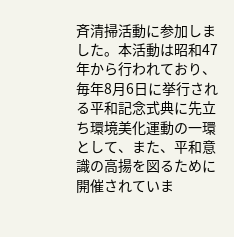斉清掃活動に参加しました。本活動は昭和47年から行われており、毎年8月6日に挙行される平和記念式典に先立ち環境美化運動の一環として、また、平和意識の高揚を図るために開催されていま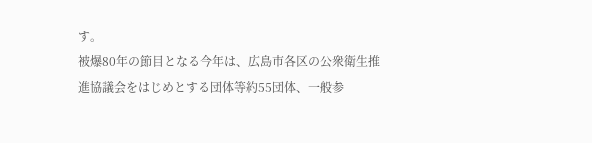す。
被爆80年の節目となる今年は、広島市各区の公衆衛生推進協議会をはじめとする団体等約55団体、一般参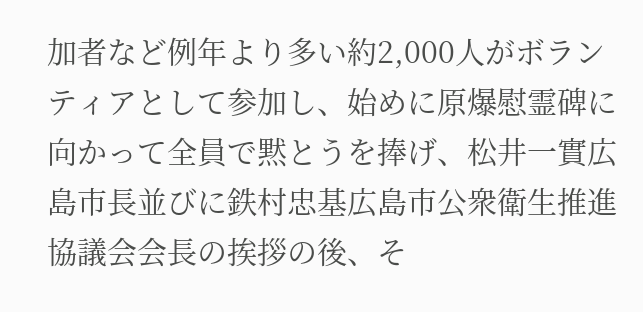加者など例年より多い約2,000人がボランティアとして参加し、始めに原爆慰霊碑に向かって全員で黙とうを捧げ、松井一實広島市長並びに鉄村忠基広島市公衆衛生推進協議会会長の挨拶の後、そ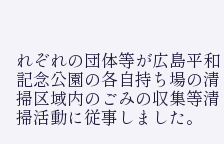れぞれの団体等が広島平和記念公園の各自持ち場の清掃区域内のごみの収集等清掃活動に従事しました。